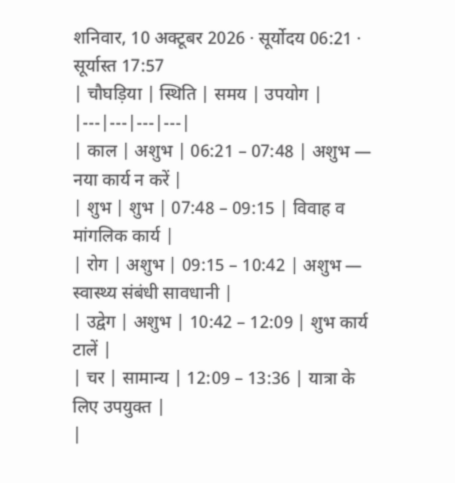शनिवार, 10 अक्टूबर 2026 · सूर्योदय 06:21 · सूर्यास्त 17:57
| चौघड़िया | स्थिति | समय | उपयोग |
|---|---|---|---|
| काल | अशुभ | 06:21 – 07:48 | अशुभ — नया कार्य न करें |
| शुभ | शुभ | 07:48 – 09:15 | विवाह व मांगलिक कार्य |
| रोग | अशुभ | 09:15 – 10:42 | अशुभ — स्वास्थ्य संबंधी सावधानी |
| उद्वेग | अशुभ | 10:42 – 12:09 | शुभ कार्य टालें |
| चर | सामान्य | 12:09 – 13:36 | यात्रा के लिए उपयुक्त |
|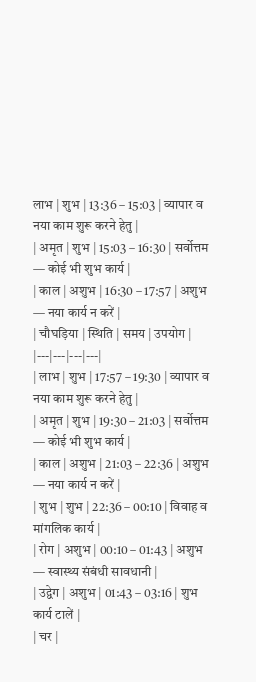लाभ | शुभ | 13:36 – 15:03 | व्यापार व नया काम शुरू करने हेतु |
| अमृत | शुभ | 15:03 – 16:30 | सर्वोत्तम — कोई भी शुभ कार्य |
| काल | अशुभ | 16:30 – 17:57 | अशुभ — नया कार्य न करें |
| चौघड़िया | स्थिति | समय | उपयोग |
|---|---|---|---|
| लाभ | शुभ | 17:57 – 19:30 | व्यापार व नया काम शुरू करने हेतु |
| अमृत | शुभ | 19:30 – 21:03 | सर्वोत्तम — कोई भी शुभ कार्य |
| काल | अशुभ | 21:03 – 22:36 | अशुभ — नया कार्य न करें |
| शुभ | शुभ | 22:36 – 00:10 | विवाह व मांगलिक कार्य |
| रोग | अशुभ | 00:10 – 01:43 | अशुभ — स्वास्थ्य संबंधी सावधानी |
| उद्वेग | अशुभ | 01:43 – 03:16 | शुभ कार्य टालें |
| चर |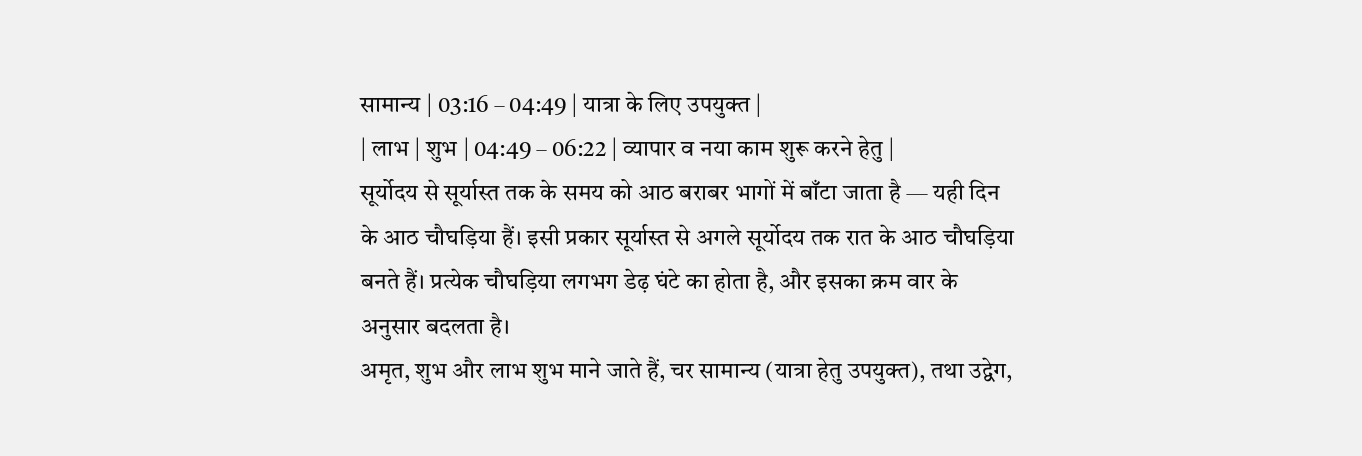सामान्य | 03:16 – 04:49 | यात्रा के लिए उपयुक्त |
| लाभ | शुभ | 04:49 – 06:22 | व्यापार व नया काम शुरू करने हेतु |
सूर्योदय से सूर्यास्त तक के समय को आठ बराबर भागों में बाँटा जाता है — यही दिन के आठ चौघड़िया हैं। इसी प्रकार सूर्यास्त से अगले सूर्योदय तक रात के आठ चौघड़िया बनते हैं। प्रत्येक चौघड़िया लगभग डेढ़ घंटे का होता है, और इसका क्रम वार के अनुसार बदलता है।
अमृत, शुभ और लाभ शुभ माने जाते हैं, चर सामान्य (यात्रा हेतु उपयुक्त), तथा उद्वेग,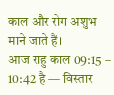काल और रोग अशुभ माने जाते हैं।
आज राहु काल 09:15 – 10:42 है — विस्तार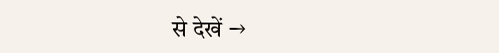से देखें →